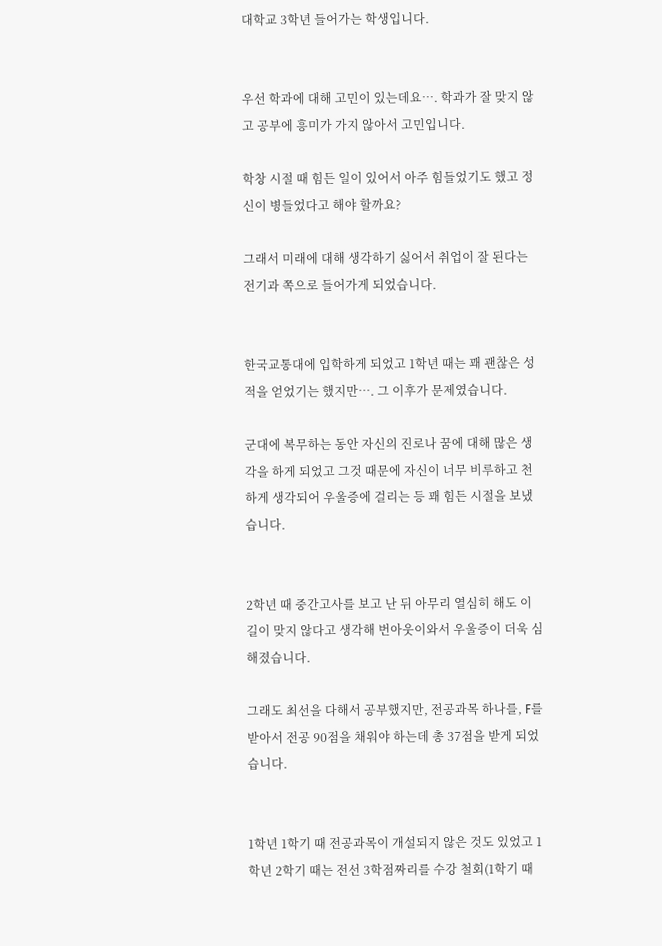대학교 3학년 들어가는 학생입니다.


우선 학과에 대해 고민이 있는데요…. 학과가 잘 맞지 않고 공부에 흥미가 가지 않아서 고민입니다.

학창 시절 때 힘든 일이 있어서 아주 힘들었기도 했고 정신이 병들었다고 해야 할까요?

그래서 미래에 대해 생각하기 싫어서 취업이 잘 된다는 전기과 쪽으로 들어가게 되었습니다.


한국교통대에 입학하게 되었고 1학년 때는 꽤 괜찮은 성적을 얻었기는 했지만…. 그 이후가 문제였습니다.

군대에 복무하는 동안 자신의 진로나 꿈에 대해 많은 생각을 하게 되었고 그것 때문에 자신이 너무 비루하고 천하게 생각되어 우울증에 걸리는 등 꽤 힘든 시절을 보냈습니다.


2학년 때 중간고사를 보고 난 뒤 아무리 열심히 해도 이 길이 맞지 않다고 생각해 번아웃이와서 우울증이 더욱 심해졌습니다.

그래도 최선을 다해서 공부했지만, 전공과목 하나를, F를 받아서 전공 90점을 채워야 하는데 총 37점을 받게 되었습니다.


1학년 1학기 때 전공과목이 개설되지 않은 것도 있었고 1학년 2학기 때는 전선 3학점짜리를 수강 철회(1학기 때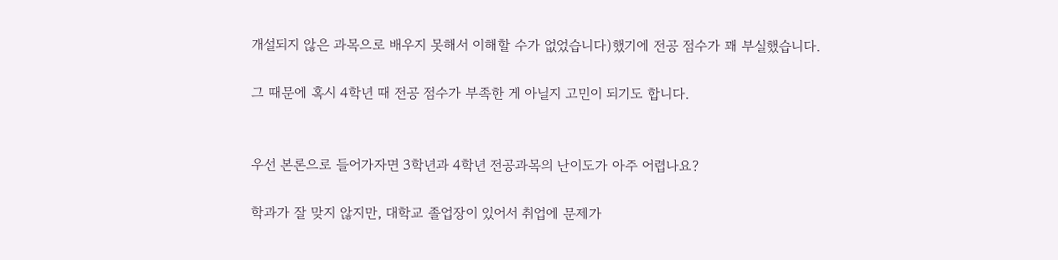개설되지 않은 과목으로 배우지 못해서 이해할 수가 없었습니다)했기에 전공 점수가 꽤 부실했습니다.

그 때문에 혹시 4학년 때 전공 점수가 부족한 게 아닐지 고민이 되기도 합니다.


우선 본론으로 들어가자면 3학년과 4학년 전공과목의 난이도가 아주 어렵나요?

학과가 잘 맞지 않지만, 대학교 졸업장이 있어서 취업에 문제가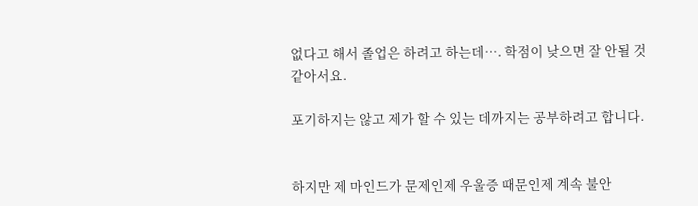없다고 해서 졸업은 하려고 하는데…. 학점이 낮으면 잘 안될 것 같아서요.

포기하지는 않고 제가 할 수 있는 데까지는 공부하려고 합니다.


하지만 제 마인드가 문제인제 우울증 때문인제 계속 불안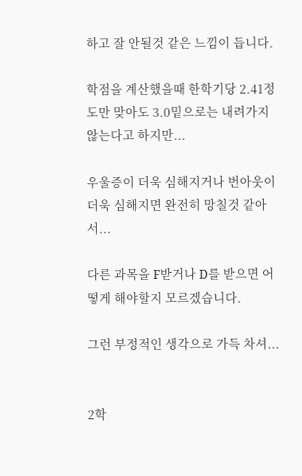하고 잘 안될것 같은 느낌이 듭니다.

학점을 계산했을때 한학기당 2.41정도만 맞아도 3.0밑으로는 내려가지 않는다고 하지만...

우울증이 더욱 심해지거나 번아웃이 더욱 심해지면 완전히 망칠것 같아서...

다른 과목을 F받거나 D를 받으면 어떻게 해야할지 모르겠습니다.

그런 부정적인 생각으로 가득 차셔...


2학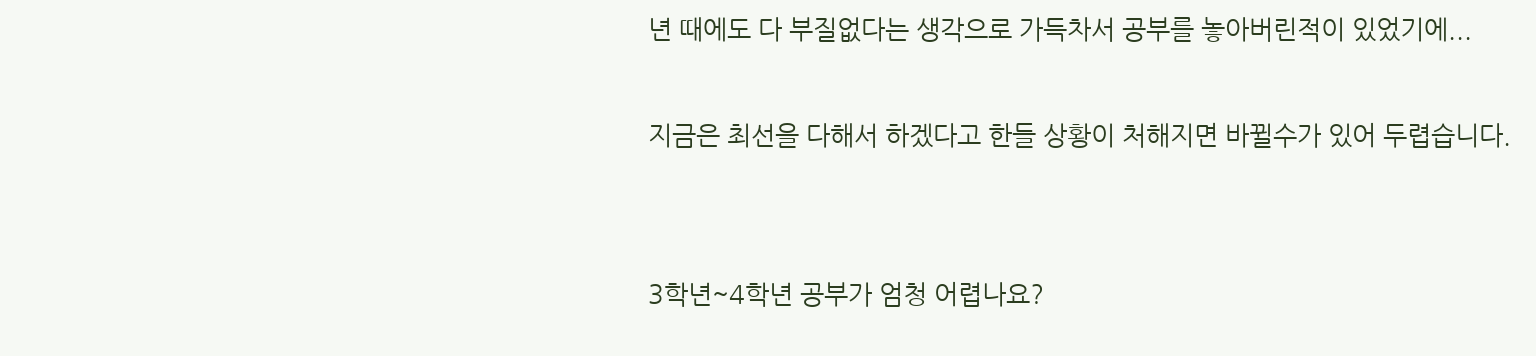년 때에도 다 부질없다는 생각으로 가득차서 공부를 놓아버린적이 있었기에...

지금은 최선을 다해서 하겠다고 한들 상황이 처해지면 바뀔수가 있어 두렵습니다.


3학년~4학년 공부가 엄청 어렵나요?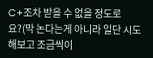C+조차 받을 수 없을 정도로요?(막 논다는게 아니라 일단 시도해보고 조금씩이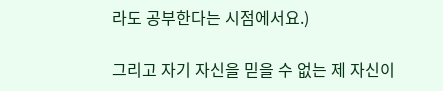라도 공부한다는 시점에서요.)

그리고 자기 자신을 믿을 수 없는 제 자신이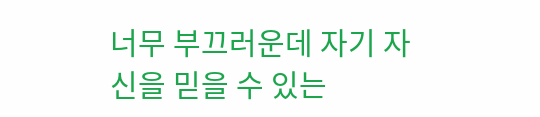너무 부끄러운데 자기 자신을 믿을 수 있는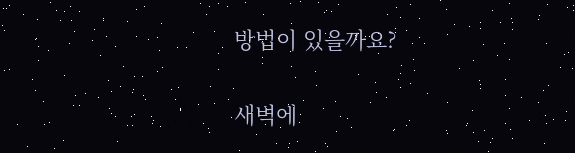방법이 있을까요?


새벽에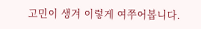고민이 생겨 이렇게 여쭈어봅니다.